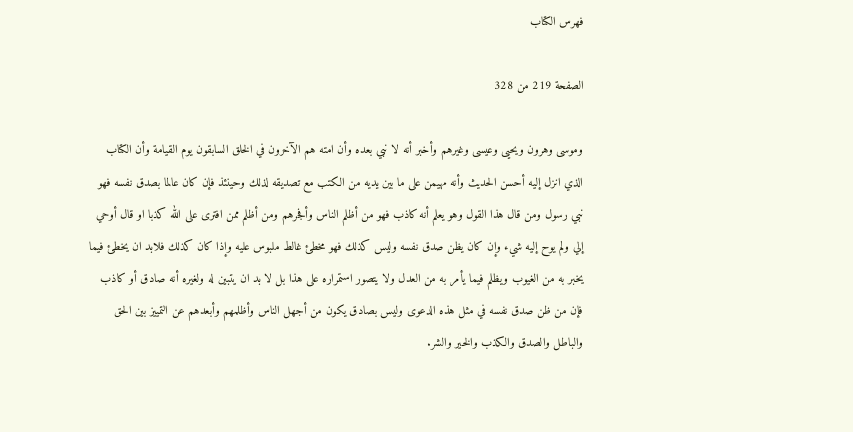فهرس الكتاب

الصفحة 219 من 328

وموسى وهرون ويحيى وعيسى وغيرهم وأخبر أنه لا نبي بعده وأن امته هم الآخرون في الخلق السابقون يوم القيامة وأن الكتاب الذي انزل إليه أحسن الحديث وأنه مهيمن على ما بين يديه من الكتب مع تصديقه لذلك وحينئذ فإن كان عالما بصدق نفسه فهو نبي رسول ومن قال هذا القول وهو يعلم أنه كاذب فهو من أظلم الناس وأفجرهم ومن أظلم ممن افترى على الله كذبا او قال أوحي إلي ولم يوح إليه شيء وإن كان يظن صدق نفسه وليس كذلك فهو مخطئ غالط ملبوس عليه وإذا كان كذلك فلابد ان يخطئ فيما يخبر به من الغيوب ويظلم فيما يأمر به من العدل ولا يتصور استمراره على هذا بل لا بد ان يتبين له ولغيره أنه صادق أو كاذب فإن من ظن صدق نفسه في مثل هذه الدعوى وليس بصادق يكون من أجهل الناس وأظلمهم وأبعدهم عن التمييز بين الحق والباطل والصدق والكذب والخير والشر.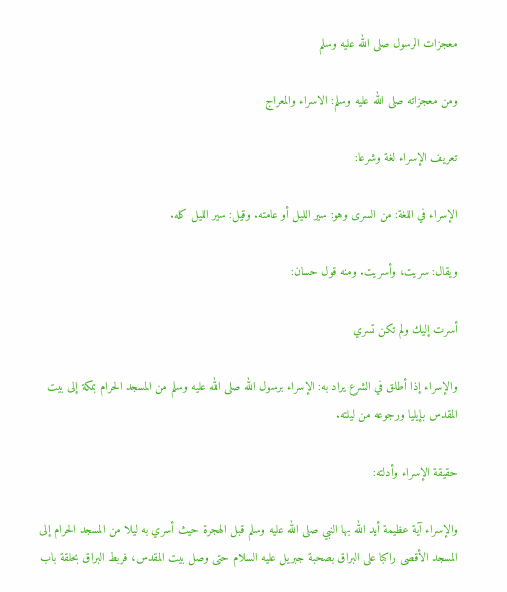معجزات الرسول صلى الله عليه وسلم

ومن معجزاته صلى الله عليه وسلم: الاسراء والمعراج

تعريف الإسراء لغة وشرعا:

الإسراء في اللغة: من السرى وهو: سير الليل أو عامته. وقيل: سير الليل كله.

ويقال: سريت، وأسريت. ومنه قول حسان:

أسرت إليك ولم تكن تسري

والإسراء إذا أطلق في الشرع يراد به: الإسراء برسول الله صلى الله عليه وسلم من المسجد الحرام بمكة إلى بيت المقدس بإيليا ورجوعه من ليلته.

حقيقة الإسراء وأدلته:

والإسراء آية عظيمة أيد الله بها النبي صلى الله عليه وسلم قبل الهجرة حيث أسري به ليلا من المسجد الحرام إلى المسجد الأقصى راكبا على البراق بصحبة جبريل عليه السلام حتى وصل بيت المقدس، فربط البراق بحلقة باب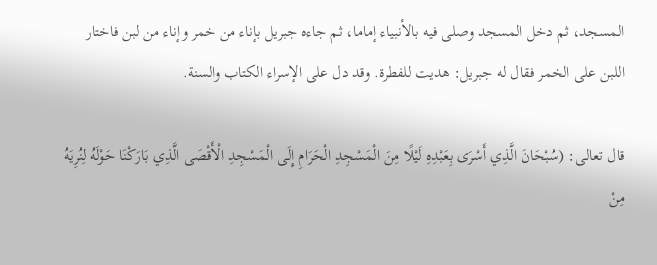المسجد، ثم دخل المسجد وصلى فيه بالأنبياء إماما، ثم جاءه جبريل بإناء من خمر وإناء من لبن فاختار اللبن على الخمر فقال له جبريل: هديت للفطرة. وقد دل على الإسراء الكتاب والسنة.

قال تعالى: (سُبْحَانَ الَّذِي أَسْرَى بِعَبْدِهِ لَيْلًا مِنَ الْمَسْجِدِ الْحَرَامِ إِلَى الْمَسْجِدِ الْأَقْصَى الَّذِي بَارَكْنَا حَوْلَهُ لِنُرِيَهُ مِنْ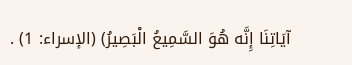آيَاتِنَا إِنَّه هُوَ السَّمِيعُ الْبَصِيرُ) (الإسراء: 1) .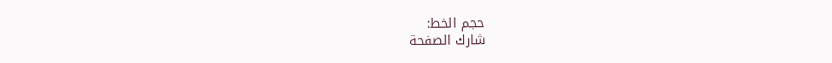حجم الخط:
شارك الصفحة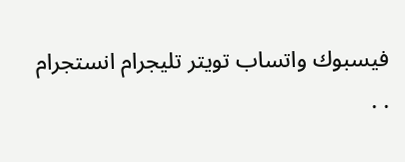فيسبوك واتساب تويتر تليجرام انستجرام
. .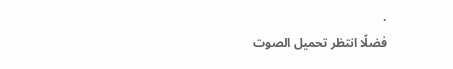.
فضلًا انتظر تحميل الصوت